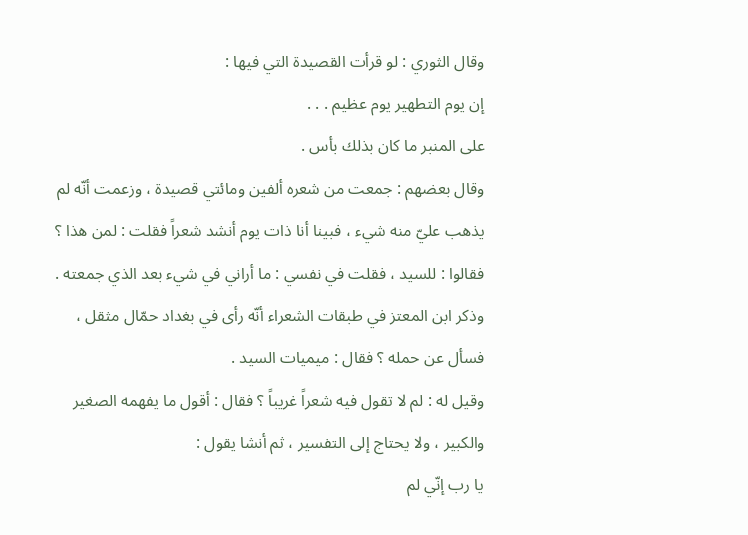وقال الثوري : لو قرأت القصيدة التي فيها :
إن يوم التطهير يوم عظيم . . .
على المنبر ما كان بذلك بأس .
وقال بعضهم : جمعت من شعره ألفين ومائتي قصيدة ، وزعمت أنّه لم يذهب عليّ منه شيء ، فبينا أنا ذات يوم أنشد شعراً فقلت : لمن هذا ؟ فقالوا : للسيد ، فقلت في نفسي : ما أراني في شيء بعد الذي جمعته .
وذكر ابن المعتز في طبقات الشعراء أنّه رأى في بغداد حمّال مثقل ، فسأل عن حمله ؟ فقال : ميميات السيد .
وقيل له : لم لا تقول فيه شعراً غريباً ؟ فقال : أقول ما يفهمه الصغير والكبير ، ولا يحتاج إلى التفسير ، ثم أنشا يقول :
يا رب إنّي لم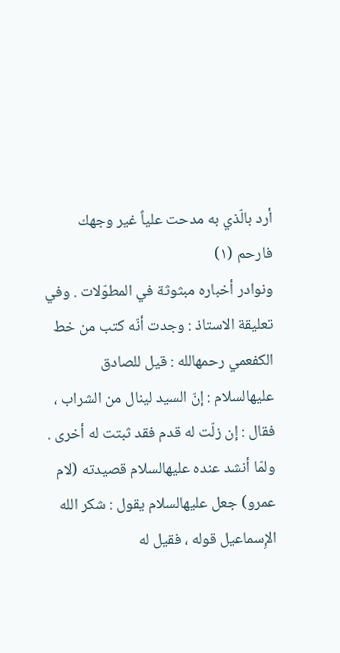أرد بالّذي به مدحت علياً غير وجهك فارحم (١)
ونوادر أخباره مبثوثة في المطوّلات . وفي تعليقة الاستاذ : وجدت أنّه كتب من خط الكفعمي رحمهالله : قيل للصادق عليهالسلام : إنّ السيد لينال من الشراب ، فقال : إن زلّت له قدم فقد ثبتت له أخرى . ولمّا أنشد عنده عليهالسلام قصيدته (لام عمرو) جعل عليهالسلام يقول : شكر الله الإِسماعيل قوله ، فقيل له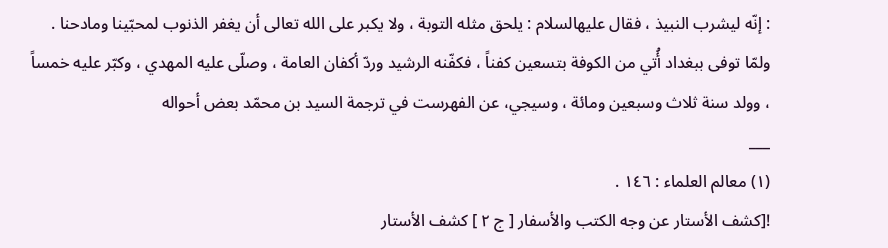: إنّه ليشرب النبيذ ، فقال عليهالسلام : يلحق مثله التوبة ، ولا يكبر على الله تعالى أن يغفر الذنوب لمحبّينا ومادحنا .
ولمّا توفى ببغداد أُتي من الكوفة بتسعين كفناً ، فكفّنه الرشيد وردّ أكفان العامة ، وصلّى عليه المهدي ، وكبّر عليه خمساً ، وولد سنة ثلاث وسبعين ومائة ، وسيجي، عن الفهرست في ترجمة السيد بن محمّد بعض أحواله
___
(١) معالم العلماء : ١٤٦ .
![كشف الأستار عن وجه الكتب والأسفار [ ج ٢ ] كشف الأستار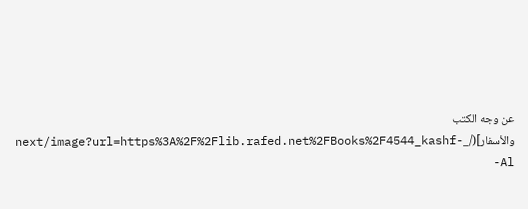عن وجه الكتب والأسفار](/_next/image?url=https%3A%2F%2Flib.rafed.net%2FBooks%2F4544_kashf-Al-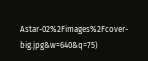Astar-02%2Fimages%2Fcover-big.jpg&w=640&q=75)